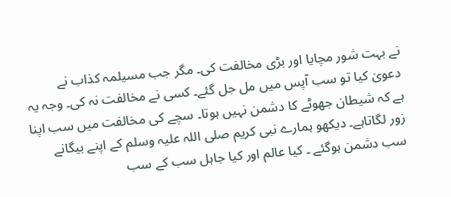نے بہت شور مچایا اور بڑی مخالفت کی۔ مگر جب مسیلمہ کذاب نے دعویٰ کیا تو سب آپس میں مل جل گئے۔ کسی نے مخالفت نہ کی۔ وجہ یہ ہے کہ شیطان جھوٹے کا دشمن نہیں ہوتا۔ سچے کی مخالفت میں سب اپنا زور لگاتاہے۔ دیکھو ہمارے نبی کریم صلی اللہ علیہ وسلم کے اپنے بیگانے سب دشمن ہوگئے ۔ کیا عالم اور کیا جاہل سب کے سب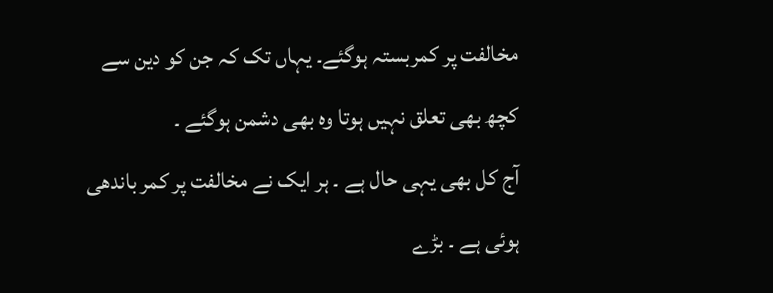مخالفت پر کمربستہ ہوگئے۔ یہاں تک کہ جن کو دین سے کچھ بھی تعلق نہیں ہوتا وہ بھی دشمن ہوگئے ۔
آج کل بھی یہی حال ہے ۔ ہر ایک نے مخالفت پر کمر باندھی ہوئی ہے ۔ بڑے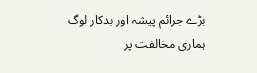بڑے جرائم پیشہ اور بدکار لوگ ہماری مخالفت پر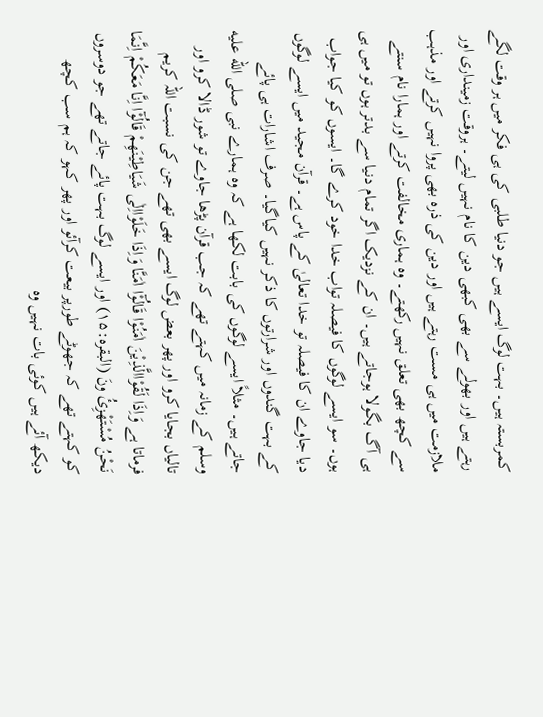کمربستہ ہیں۔ بہت لوگ ایسے ہیں جو دنیا طلبی کی ہی فکر میں ہر وقت لگے رہتے ہیں اور بھولے سے بھی کبھی دین کا نام نہیں لیتے۔ ہروقت زمینداری اور ملازمت میں ہی مست رہتے ہیں اور دین کی ذرہ بھی پروا نہیں کرتے اور مذہب سے کچھ بھی تعلق نہیں رکھتے۔ وہ ہماری مخالفت کرتے اور ہمارا نام سنتے ہی آگ بگولا ہوجاتے ہیں۔ ان کے نزدیک اگر تمام دنیا سے بدتر ہوں تو میں ہی ہوں۔ سو ایسے لوگوں کا فیصلہ تواب خدا خود کرے گا۔ ایسوں کو کیا جواب دیا جاوے ان کا فیصلہ تو خدا تعالیٰ کے پاس ہے۔ قرآن مجید میں ایسے لوگوں کے بہت گندوں اور شرارتوں کا ذکر نہیں کیاگیا۔ صرف اشارات ہی پائے جاتے ہیں۔ مثلاً ایسے لوگوں کی بابت لکھا ہے کہ وہ ہمارے نبی صلى الله عليه وسلم کے زمانہ میں کہتے تھے کہ جب قرآن پڑھا جاوے تو شور ڈالا کرو اور تالیاں بجایا کرو اور پھر بعض لوگ ایسے بھی تھے جن کی نسبت اللہ کریم فرماتا ہے وَاِذَا لَقُوْاالَّذِیْنَ اٰمَنُوْا قَالُوْٓا اٰمَنَّا وَاِذَا خَلَوْااِلٰی شَیَاطِیْنَھِمْ قَالُوْٓا اِنَّا مَعَکُمْ اِنَّمَا نَحْنُ مُسْتَھْزِئُ ونَ (البقرہ:۱۵) اور ایسے لوگ بہت پائے جاتے تھے جو دوسروں کو کہتے تھے کہ جھوٹے طورپر بیعت کرآئو اور پھر کہو کہ ہم سب کچھ دیکھ آئے ہیں کوئی بات نہیں وہ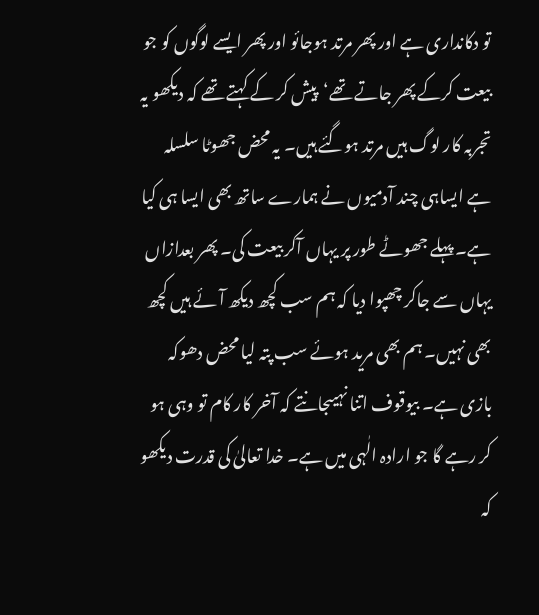تو دکانداری ہے اور پھر مرتد ہوجائو اور پھر ایسے لوگوں کو جو بیعت کرکے پھر جاتے تھے‘پیش کر کے کہتے تھے کہ دیکھو یہ تجربہ کار لوگ ہیں مرتد ہوگئے ہیں۔ یہ محض جھوٹا سلسلہ ہے ایساہی چند آدمیوں نے ہمارے ساتھ بھی ایسا ہی کیا ہے۔ پہلے جھوٹے طور پر یہاں آکر بیعت کی۔ پھر بعدازاں یہاں سے جاکر چھپوا دیا کہ ہم سب کچھ دیکھ آئے ہیں کچھ بھی نہیں۔ ہم بھی مرید ہوئے سب پتہ لیا محض دھوکہ بازی ہے۔ بیوقوف اتنا نہیںجانتے کہ آخر کار کام تو وہی ہو کر رہے گا جو ارادہ الٰہی میں ہے۔ خدا تعالیٰ کی قدرت دیکھو کہ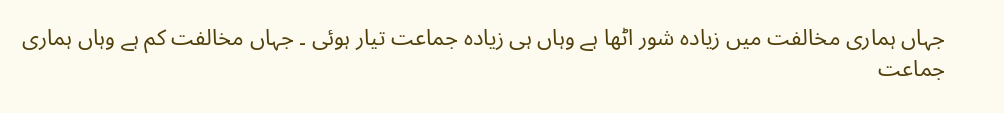جہاں ہماری مخالفت میں زیادہ شور اٹھا ہے وہاں ہی زیادہ جماعت تیار ہوئی ۔ جہاں مخالفت کم ہے وہاں ہماری جماعت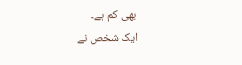بھی کم ہے۔
ایک شخص نے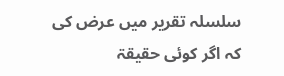سلسلہ تقریر میں عرض کی کہ اگر کوئی حقیقۃ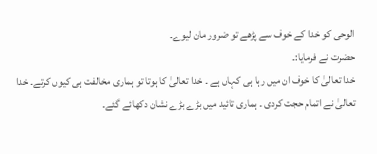الوحی کو خدا کے خوف سے پڑھے تو ضرور مان لیوے۔
حضرت نے فرمایا:۔
خدا تعالیٰ کا خوف ان میں رہا ہی کہاں ہے ۔ خدا تعالیٰ کا ہوتا تو ہماری مخالفت ہی کیوں کرتے۔ خدا تعالیٰ نے اتمام حجت کردی ۔ ہماری تائید میں بڑے بڑے نشان دکھائے گئے۔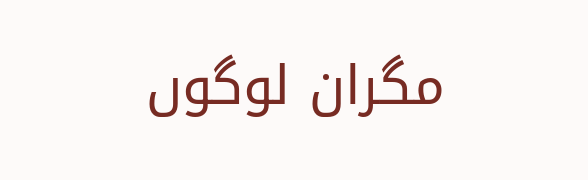مگران لوگوں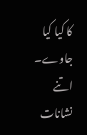کا کیا کیا جاوے۔ اتنے نشانات